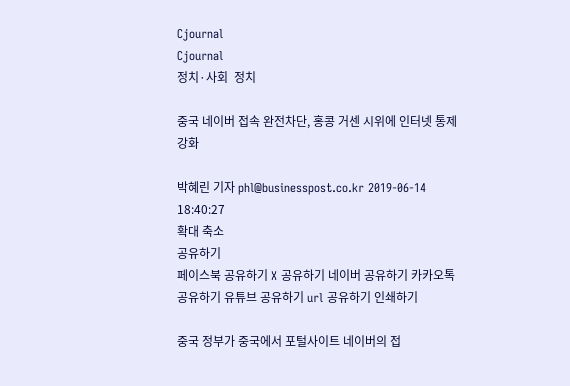Cjournal
Cjournal
정치·사회  정치

중국 네이버 접속 완전차단, 홍콩 거센 시위에 인터넷 통제 강화

박혜린 기자 phl@businesspost.co.kr 2019-06-14 18:40:27
확대 축소
공유하기
페이스북 공유하기 X 공유하기 네이버 공유하기 카카오톡 공유하기 유튜브 공유하기 url 공유하기 인쇄하기

중국 정부가 중국에서 포털사이트 네이버의 접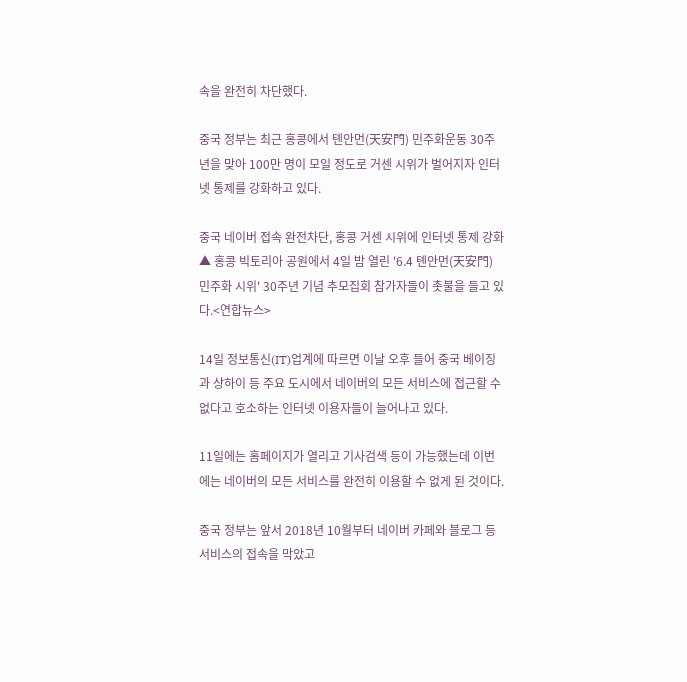속을 완전히 차단했다.

중국 정부는 최근 홍콩에서 톈안먼(天安門) 민주화운동 30주년을 맞아 100만 명이 모일 정도로 거센 시위가 벌어지자 인터넷 통제를 강화하고 있다.

중국 네이버 접속 완전차단, 홍콩 거센 시위에 인터넷 통제 강화
▲ 홍콩 빅토리아 공원에서 4일 밤 열린 '6.4 톈안먼(天安門) 민주화 시위' 30주년 기념 추모집회 참가자들이 촛불을 들고 있다.<연합뉴스>

14일 정보통신(IT)업계에 따르면 이날 오후 들어 중국 베이징과 상하이 등 주요 도시에서 네이버의 모든 서비스에 접근할 수 없다고 호소하는 인터넷 이용자들이 늘어나고 있다.

11일에는 홈페이지가 열리고 기사검색 등이 가능했는데 이번에는 네이버의 모든 서비스를 완전히 이용할 수 없게 된 것이다.

중국 정부는 앞서 2018년 10월부터 네이버 카페와 블로그 등 서비스의 접속을 막았고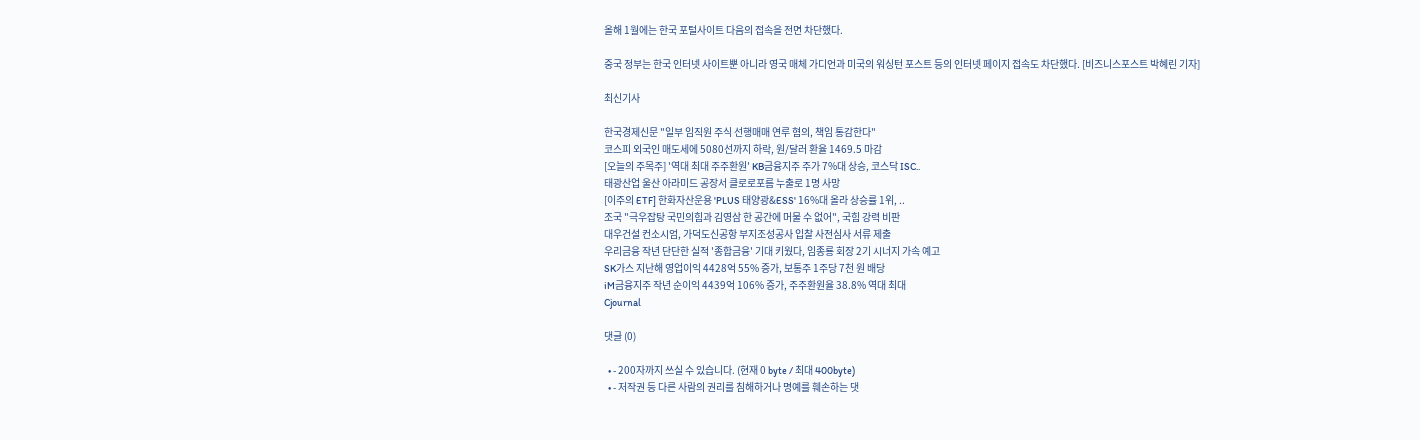올해 1월에는 한국 포털사이트 다음의 접속을 전면 차단했다.

중국 정부는 한국 인터넷 사이트뿐 아니라 영국 매체 가디언과 미국의 워싱턴 포스트 등의 인터넷 페이지 접속도 차단했다. [비즈니스포스트 박혜린 기자]

최신기사

한국경제신문 "일부 임직원 주식 선행매매 연루 혐의, 책임 통감한다"
코스피 외국인 매도세에 5080선까지 하락, 원/달러 환율 1469.5 마감
[오늘의 주목주] '역대 최대 주주환원' KB금융지주 주가 7%대 상승, 코스닥 ISC..
태광산업 울산 아라미드 공장서 클로로포름 누출로 1명 사망
[이주의 ETF] 한화자산운용 'PLUS 태양광&ESS' 16%대 올라 상승률 1위, ..
조국 "극우잡탕 국민의힘과 김영삼 한 공간에 머물 수 없어", 국힘 강력 비판
대우건설 컨소시엄, 가덕도신공항 부지조성공사 입찰 사전심사 서류 제출
우리금융 작년 단단한 실적 '종합금융' 기대 키웠다, 임종룡 회장 2기 시너지 가속 예고
SK가스 지난해 영업이익 4428억 55% 증가, 보통주 1주당 7천 원 배당
iM금융지주 작년 순이익 4439억 106% 증가, 주주환원율 38.8% 역대 최대
Cjournal

댓글 (0)

  • - 200자까지 쓰실 수 있습니다. (현재 0 byte / 최대 400byte)
  • - 저작권 등 다른 사람의 권리를 침해하거나 명예를 훼손하는 댓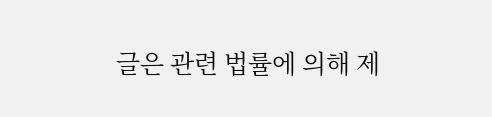글은 관련 법률에 의해 제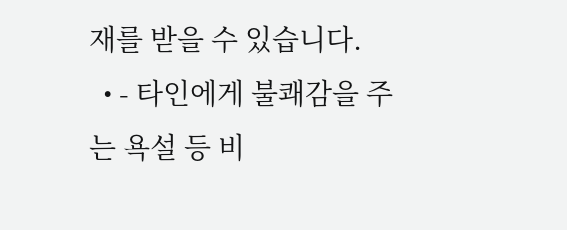재를 받을 수 있습니다.
  • - 타인에게 불쾌감을 주는 욕설 등 비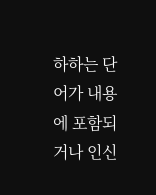하하는 단어가 내용에 포함되거나 인신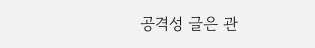공격성 글은 관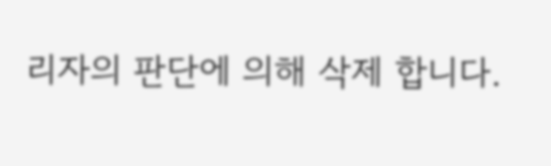리자의 판단에 의해 삭제 합니다.